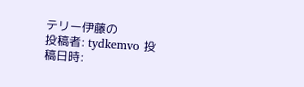テリー伊藤の
投稿者: tydkemvo 投稿日時: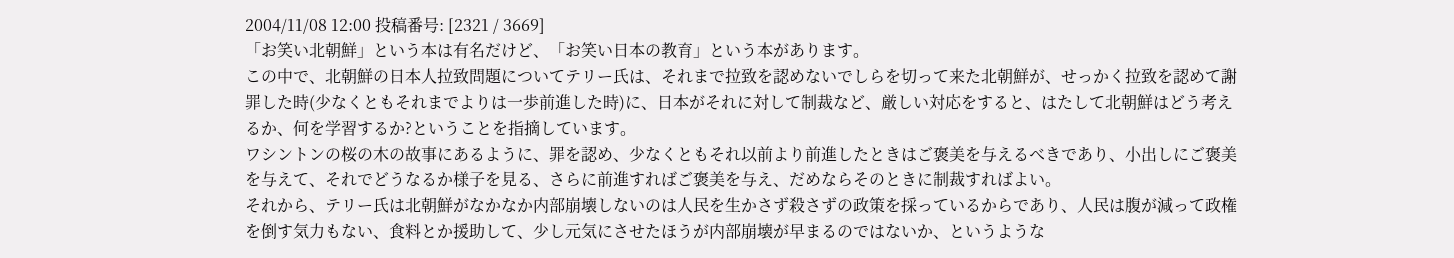2004/11/08 12:00 投稿番号: [2321 / 3669]
「お笑い北朝鮮」という本は有名だけど、「お笑い日本の教育」という本があります。
この中で、北朝鮮の日本人拉致問題についてテリー氏は、それまで拉致を認めないでしらを切って来た北朝鮮が、せっかく拉致を認めて謝罪した時(少なくともそれまでよりは一歩前進した時)に、日本がそれに対して制裁など、厳しい対応をすると、はたして北朝鮮はどう考えるか、何を学習するか?ということを指摘しています。
ワシントンの桜の木の故事にあるように、罪を認め、少なくともそれ以前より前進したときはご褒美を与えるべきであり、小出しにご褒美を与えて、それでどうなるか様子を見る、さらに前進すればご褒美を与え、だめならそのときに制裁すればよい。
それから、テリー氏は北朝鮮がなかなか内部崩壊しないのは人民を生かさず殺さずの政策を採っているからであり、人民は腹が減って政権を倒す気力もない、食料とか援助して、少し元気にさせたほうが内部崩壊が早まるのではないか、というような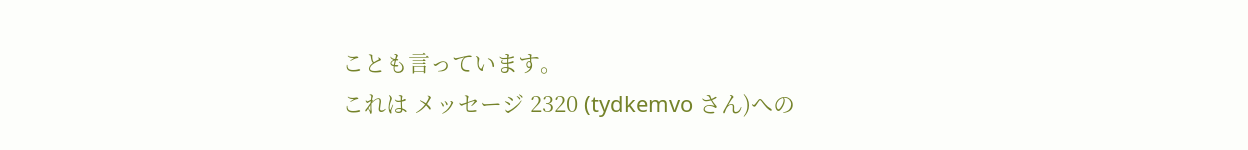ことも言っています。
これは メッセージ 2320 (tydkemvo さん)への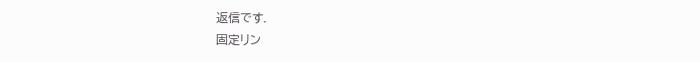返信です.
固定リン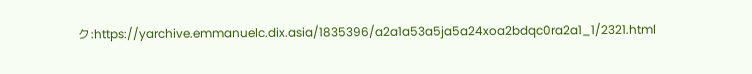ク:https://yarchive.emmanuelc.dix.asia/1835396/a2a1a53a5ja5a24xoa2bdqc0ra2a1_1/2321.html